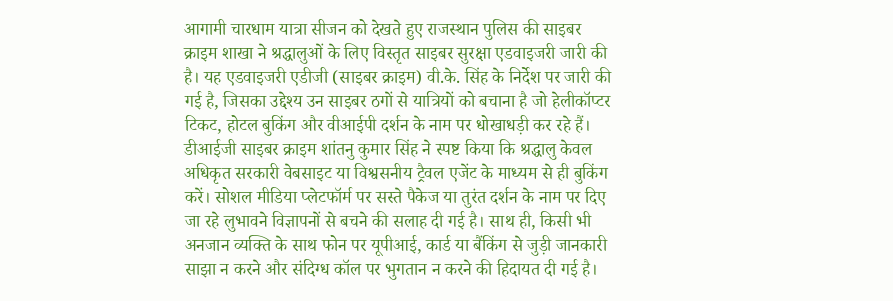आगामी चारधाम यात्रा सीजन को देखते हुए राजस्थान पुलिस की साइबर क्राइम शाखा ने श्रद्धालुओं के लिए विस्तृत साइबर सुरक्षा एडवाइजरी जारी की है। यह एडवाइजरी एडीजी (साइबर क्राइम) वी.के. सिंह के निर्देश पर जारी की गई है, जिसका उद्देश्य उन साइबर ठगों से यात्रियों को बचाना है जो हेलीकॉप्टर टिकट, होटल बुकिंग और वीआईपी दर्शन के नाम पर धोखाधड़ी कर रहे हैं।
डीआईजी साइबर क्राइम शांतनु कुमार सिंह ने स्पष्ट किया कि श्रद्धालु केवल अधिकृत सरकारी वेबसाइट या विश्वसनीय ट्रैवल एजेंट के माध्यम से ही बुकिंग करें। सोशल मीडिया प्लेटफॉर्म पर सस्ते पैकेज या तुरंत दर्शन के नाम पर दिए जा रहे लुभावने विज्ञापनों से बचने की सलाह दी गई है। साथ ही, किसी भी अनजान व्यक्ति के साथ फोन पर यूपीआई, कार्ड या बैंकिंग से जुड़ी जानकारी साझा न करने और संदिग्ध कॉल पर भुगतान न करने की हिदायत दी गई है।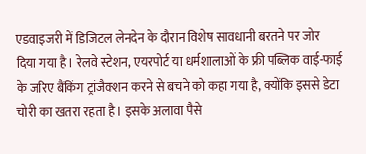एडवाइजरी में डिजिटल लेनदेन के दौरान विशेष सावधानी बरतने पर जोर दिया गया है। रेलवे स्टेशन, एयरपोर्ट या धर्मशालाओं के फ्री पब्लिक वाई-फाई के जरिए बैंकिंग ट्रांजैक्शन करने से बचने को कहा गया है, क्योंकि इससे डेटा चोरी का खतरा रहता है। इसके अलावा पैसे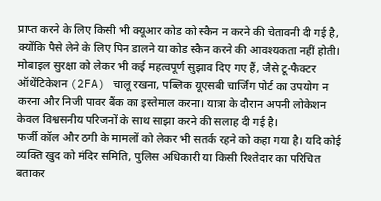प्राप्त करने के लिए किसी भी क्यूआर कोड को स्कैन न करने की चेतावनी दी गई है, क्योंकि पैसे लेने के लिए पिन डालने या कोड स्कैन करने की आवश्यकता नहीं होती।
मोबाइल सुरक्षा को लेकर भी कई महत्वपूर्ण सुझाव दिए गए हैं, जैसे टू-फैक्टर ऑथेंटिकेशन (2FA) चालू रखना, पब्लिक यूएसबी चार्जिंग पोर्ट का उपयोग न करना और निजी पावर बैंक का इस्तेमाल करना। यात्रा के दौरान अपनी लोकेशन केवल विश्वसनीय परिजनों के साथ साझा करने की सलाह दी गई है।
फर्जी कॉल और ठगी के मामलों को लेकर भी सतर्क रहने को कहा गया है। यदि कोई व्यक्ति खुद को मंदिर समिति, पुलिस अधिकारी या किसी रिश्तेदार का परिचित बताकर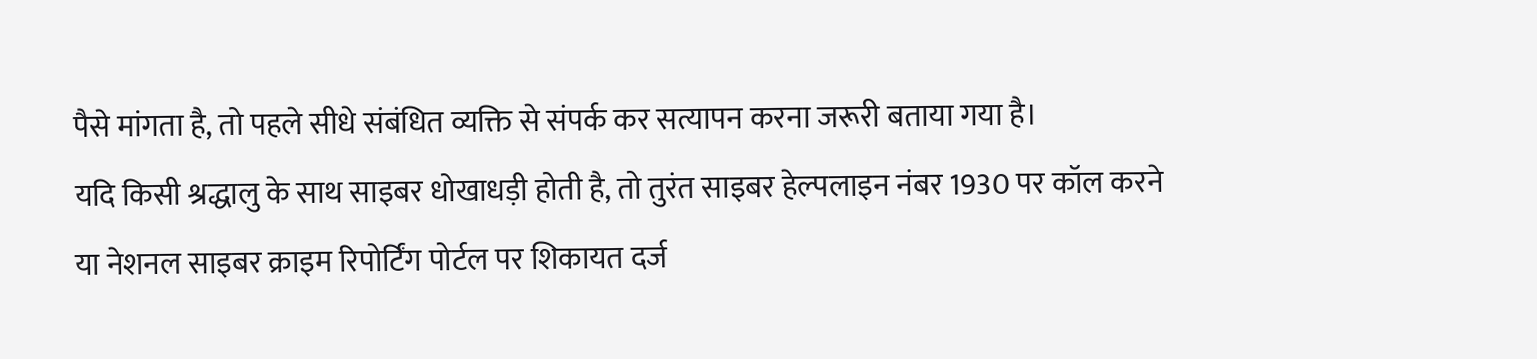पैसे मांगता है, तो पहले सीधे संबंधित व्यक्ति से संपर्क कर सत्यापन करना जरूरी बताया गया है।
यदि किसी श्रद्धालु के साथ साइबर धोखाधड़ी होती है, तो तुरंत साइबर हेल्पलाइन नंबर 1930 पर कॉल करने या नेशनल साइबर क्राइम रिपोर्टिंग पोर्टल पर शिकायत दर्ज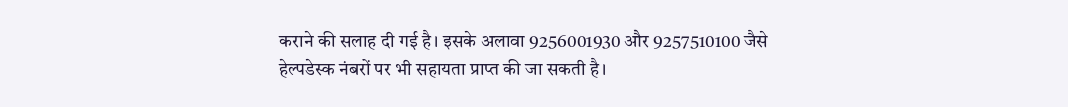कराने की सलाह दी गई है। इसके अलावा 9256001930 और 9257510100 जैसे हेल्पडेस्क नंबरों पर भी सहायता प्राप्त की जा सकती है।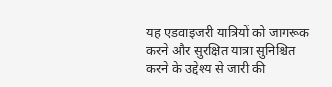यह एडवाइजरी यात्रियों को जागरूक करने और सुरक्षित यात्रा सुनिश्चित करने के उद्देश्य से जारी की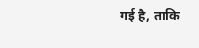गई है, ताकि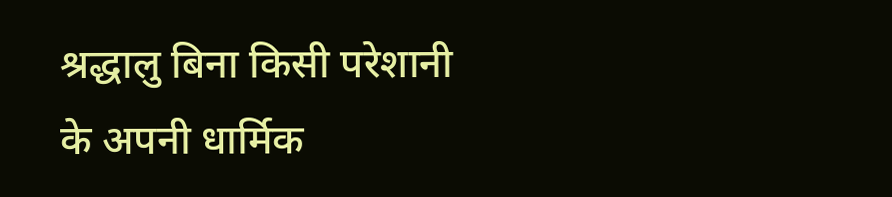श्रद्धालु बिना किसी परेशानी के अपनी धार्मिक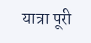यात्रा पूरी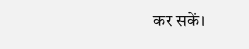कर सकें।